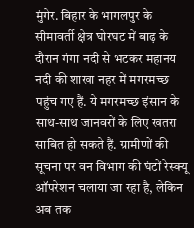मुंगेर. बिहार के भागलपुर के सीमावर्ती क्षेत्र घोरघट में बाढ़ के दौरान गंगा नदी से भटकर महानय नदी की शाखा नहर में मगरमच्छ पहुंच गए हैं. ये मगरमच्छ इंसान के साथ-साथ जानवरों के लिए खतरा साबित हो सकते हैं. ग्रामीणों की सूचना पर वन विभाग की घंटों रेस्क्यू ऑपरेशन चलाया जा रहा है, लेकिन अब तक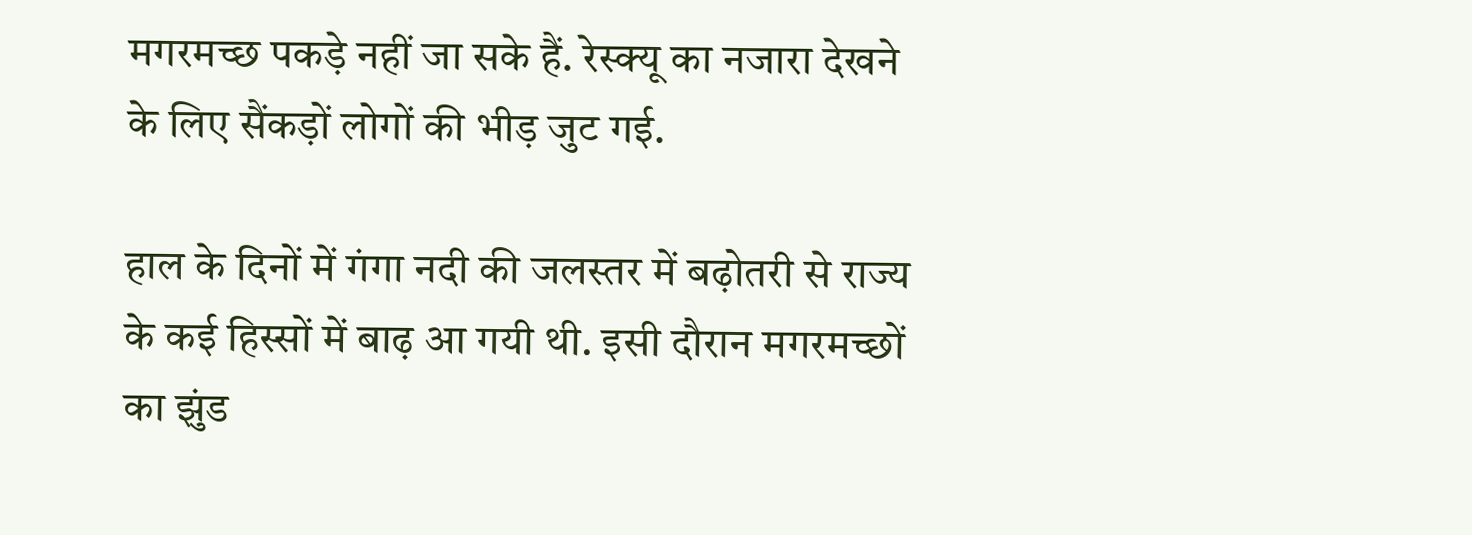मगरमच्छ पकड़े नहीं जा सके हैं. रेस्क्यू का नजारा देखने के लिए सैंकड़ों लोगों की भीड़ जुट गई.

हाल के दिनों में गंगा नदी की जलस्तर में बढ़ोतरी से राज्य के कई हिस्सों में बाढ़ आ गयी थी. इसी दौरान मगरमच्छों का झुंड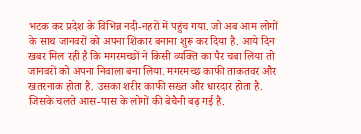भटक कर प्रदेश के विभिन्न नदी-नहरों में पहुंच गया. जो अब आम लोगों के साथ जानवरों को अपना शिकार बनाना शुरू कर दिया है. आये दिन खबर मिल रही है कि मगरमच्छों ने किसी व्यक्ति का पैर चबा लिया तो जानवरों को अपना निवाला बना लिया. मगरमच्छ काफी ताकतवर और खतरनाक होता है. उसका शरीर काफी सख्त और धारदार होता है. जिसके चलते आस-पास के लोगों की बेचैनी बढ़ गई है.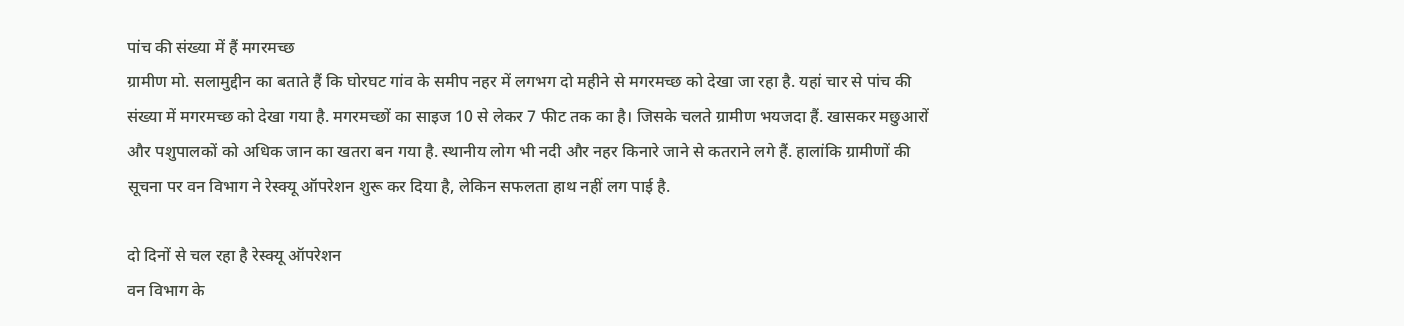पांच की संख्या में हैं मगरमच्छ
ग्रामीण मो. सलामुद्दीन का बताते हैं कि घोरघट गांव के समीप नहर में लगभग दो महीने से मगरमच्छ को देखा जा रहा है. यहां चार से पांच की संख्या में मगरमच्छ को देखा गया है. मगरमच्छों का साइज 10 से लेकर 7 फीट तक का है। जिसके चलते ग्रामीण भयजदा हैं. खासकर मछुआरों और पशुपालकों को अधिक जान का खतरा बन गया है. स्थानीय लोग भी नदी और नहर किनारे जाने से कतराने लगे हैं. हालांकि ग्रामीणों की सूचना पर वन विभाग ने रेस्क्यू ऑपरेशन शुरू कर दिया है, लेकिन सफलता हाथ नहीं लग पाई है.

दो दिनों से चल रहा है रेस्क्यू ऑपरेशन
वन विभाग के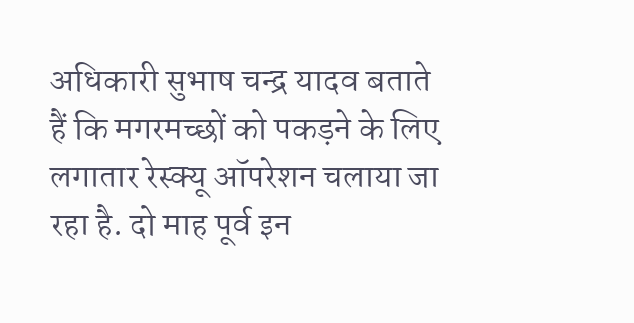अधिकारी सुभाष चन्द्र यादव बताते हैं कि मगरमच्छों को पकड़ने के लिए लगातार रेस्क्यू ऑपरेशन चलाया जा रहा है. दो माह पूर्व इन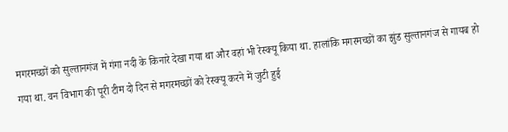मगरमच्छों को सुल्तानगंज में गंगा नदी के किनारे देखा गया था और वहां भी रेस्क्यू किया था. हालांकि मगरमच्छों का झुंड सुल्तानगंज से गायब हो गया था. वन विभाग की पूरी टीम दो दिन से मगरमच्छों को रेस्क्यू करने में जुटी हुई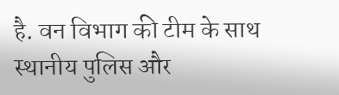है. वन विभाग की टीम के साथ स्थानीय पुलिस और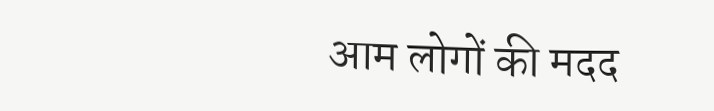आम लोगों की मदद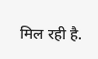मिल रही है.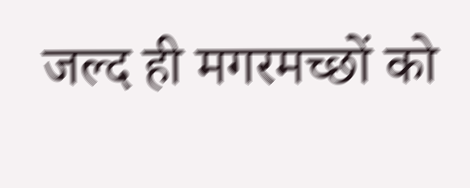जल्द ही मगरमच्छों को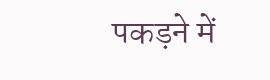पकड़ने में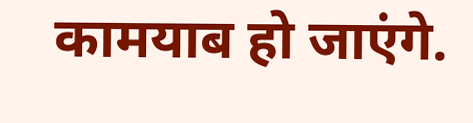कामयाब हो जाएंगे.